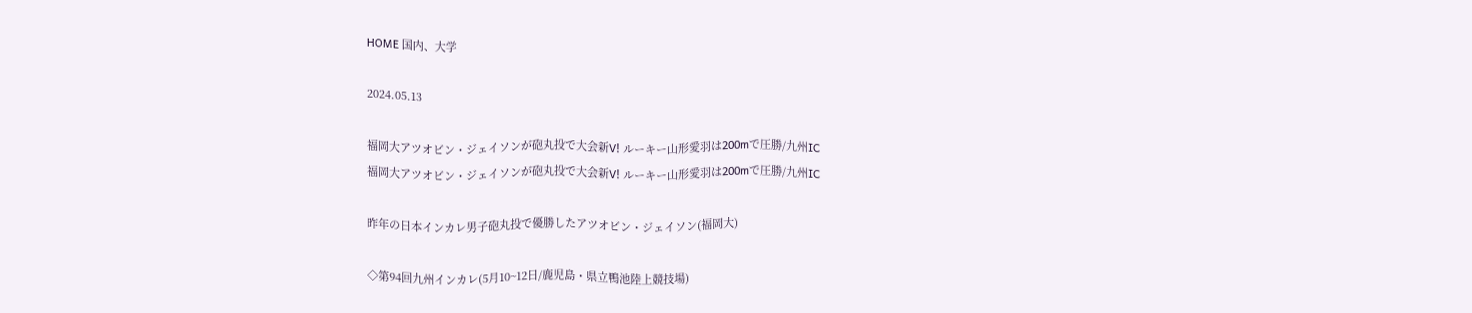HOME 国内、大学

2024.05.13

福岡大アツオビン・ジェイソンが砲丸投で大会新V! ルーキー山形愛羽は200mで圧勝/九州IC
福岡大アツオビン・ジェイソンが砲丸投で大会新V! ルーキー山形愛羽は200mで圧勝/九州IC

昨年の日本インカレ男子砲丸投で優勝したアツオビン・ジェイソン(福岡大)

◇第94回九州インカレ(5月10~12日/鹿児島・県立鴨池陸上競技場)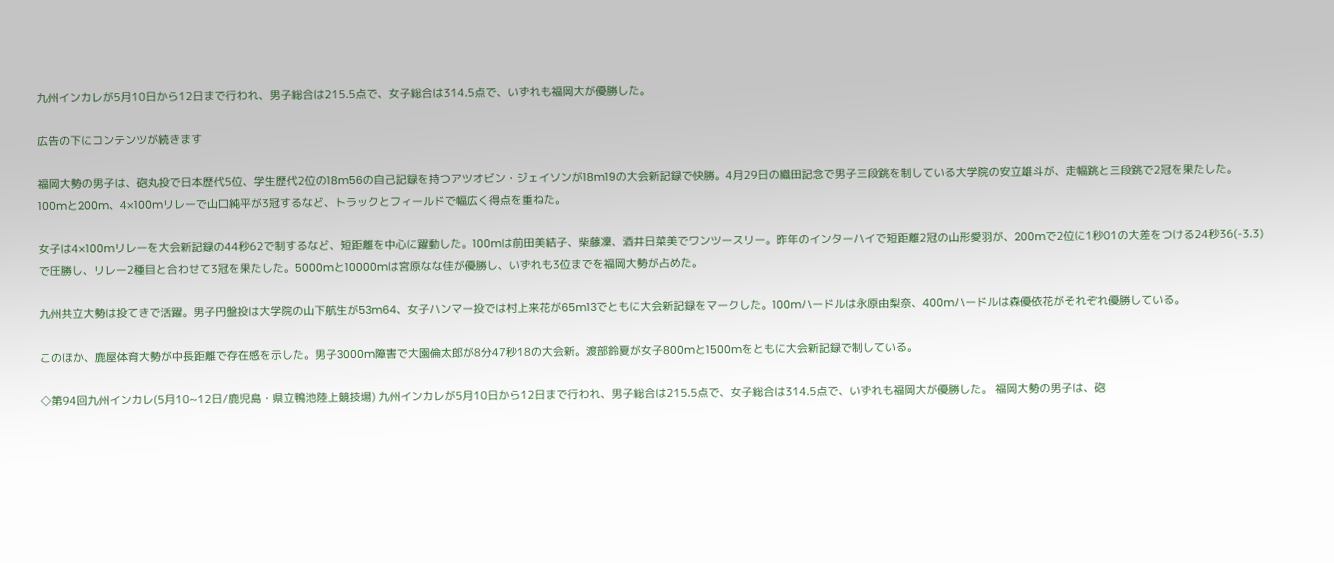九州インカレが5月10日から12日まで行われ、男子総合は215.5点で、女子総合は314.5点で、いずれも福岡大が優勝した。

広告の下にコンテンツが続きます

福岡大勢の男子は、砲丸投で日本歴代5位、学生歴代2位の18m56の自己記録を持つアツオビン・ジェイソンが18m19の大会新記録で快勝。4月29日の織田記念で男子三段跳を制している大学院の安立雄斗が、走幅跳と三段跳で2冠を果たした。100mと200m、4×100mリレーで山口純平が3冠するなど、トラックとフィールドで幅広く得点を重ねた。

女子は4×100mリレーを大会新記録の44秒62で制するなど、短距離を中心に躍動した。100mは前田美結子、柴藤凜、酒井日菜美でワンツースリー。昨年のインターハイで短距離2冠の山形愛羽が、200mで2位に1秒01の大差をつける24秒36(-3.3)で圧勝し、リレー2種目と合わせて3冠を果たした。5000mと10000mは宮原なな佳が優勝し、いずれも3位までを福岡大勢が占めた。

九州共立大勢は投てきで活躍。男子円盤投は大学院の山下航生が53m64、女子ハンマー投では村上来花が65m13でともに大会新記録をマークした。100mハードルは永原由梨奈、400mハードルは森優依花がそれぞれ優勝している。

このほか、鹿屋体育大勢が中長距離で存在感を示した。男子3000m障害で大園倫太郎が8分47秒18の大会新。渡部鈴夏が女子800mと1500mをともに大会新記録で制している。

◇第94回九州インカレ(5月10~12日/鹿児島・県立鴨池陸上競技場) 九州インカレが5月10日から12日まで行われ、男子総合は215.5点で、女子総合は314.5点で、いずれも福岡大が優勝した。 福岡大勢の男子は、砲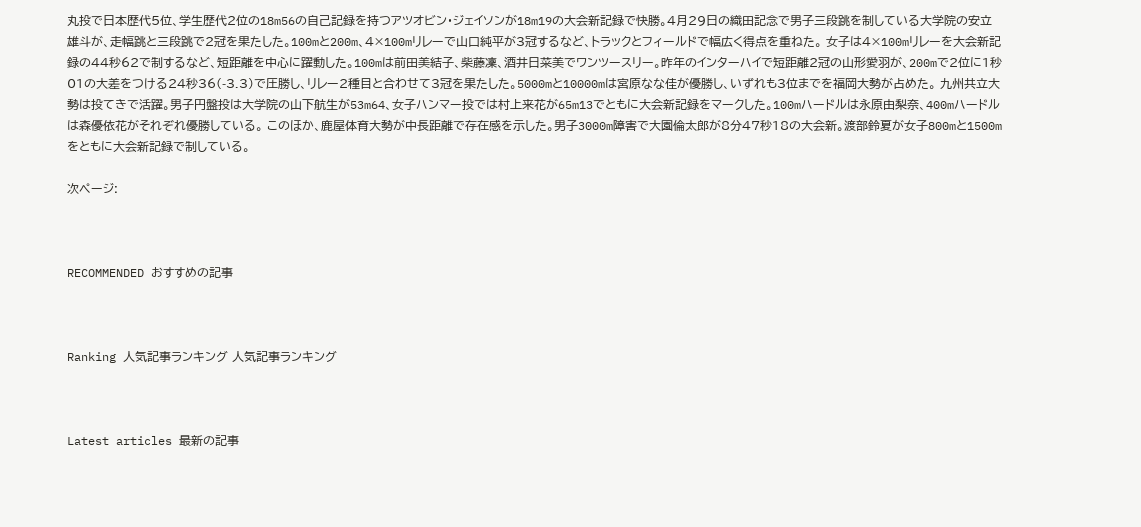丸投で日本歴代5位、学生歴代2位の18m56の自己記録を持つアツオビン・ジェイソンが18m19の大会新記録で快勝。4月29日の織田記念で男子三段跳を制している大学院の安立雄斗が、走幅跳と三段跳で2冠を果たした。100mと200m、4×100mリレーで山口純平が3冠するなど、トラックとフィールドで幅広く得点を重ねた。 女子は4×100mリレーを大会新記録の44秒62で制するなど、短距離を中心に躍動した。100mは前田美結子、柴藤凜、酒井日菜美でワンツースリー。昨年のインターハイで短距離2冠の山形愛羽が、200mで2位に1秒01の大差をつける24秒36(-3.3)で圧勝し、リレー2種目と合わせて3冠を果たした。5000mと10000mは宮原なな佳が優勝し、いずれも3位までを福岡大勢が占めた。 九州共立大勢は投てきで活躍。男子円盤投は大学院の山下航生が53m64、女子ハンマー投では村上来花が65m13でともに大会新記録をマークした。100mハードルは永原由梨奈、400mハードルは森優依花がそれぞれ優勝している。 このほか、鹿屋体育大勢が中長距離で存在感を示した。男子3000m障害で大園倫太郎が8分47秒18の大会新。渡部鈴夏が女子800mと1500mをともに大会新記録で制している。

次ページ:



RECOMMENDED おすすめの記事



Ranking 人気記事ランキング 人気記事ランキング



Latest articles 最新の記事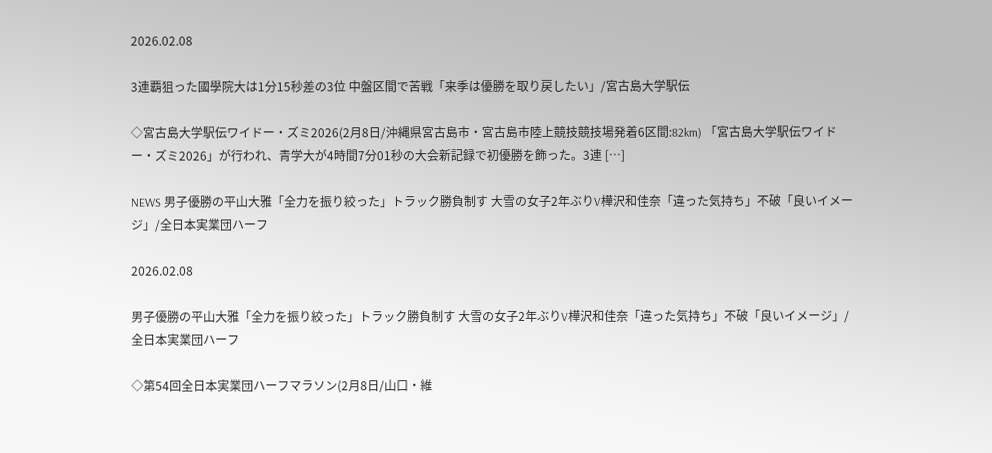2026.02.08

3連覇狙った國學院大は1分15秒差の3位 中盤区間で苦戦「来季は優勝を取り戻したい」/宮古島大学駅伝

◇宮古島大学駅伝ワイドー・ズミ2026(2月8日/沖縄県宮古島市・宮古島市陸上競技競技場発着6区間:82km) 「宮古島大学駅伝ワイドー・ズミ2026」が行われ、青学大が4時間7分01秒の大会新記録で初優勝を飾った。3連 […]

NEWS 男子優勝の平山大雅「全力を振り絞った」トラック勝負制す 大雪の女子2年ぶりV樺沢和佳奈「違った気持ち」不破「良いイメージ」/全日本実業団ハーフ

2026.02.08

男子優勝の平山大雅「全力を振り絞った」トラック勝負制す 大雪の女子2年ぶりV樺沢和佳奈「違った気持ち」不破「良いイメージ」/全日本実業団ハーフ

◇第54回全日本実業団ハーフマラソン(2月8日/山口・維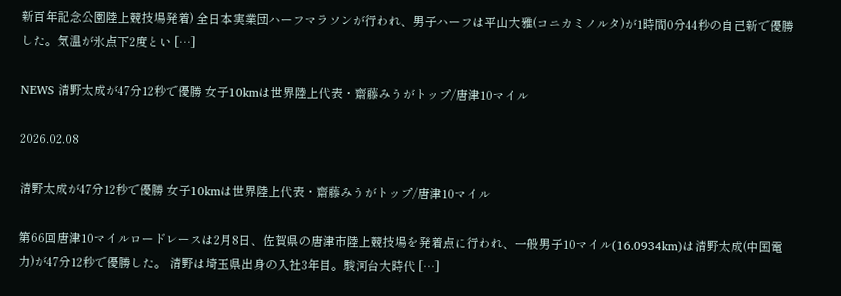新百年記念公園陸上競技場発着) 全日本実業団ハーフマラソンが行われ、男子ハーフは平山大雅(コニカミノルタ)が1時間0分44秒の自己新で優勝した。気温が氷点下2度とい […]

NEWS 清野太成が47分12秒で優勝 女子10kmは世界陸上代表・齋藤みうがトップ/唐津10マイル

2026.02.08

清野太成が47分12秒で優勝 女子10kmは世界陸上代表・齋藤みうがトップ/唐津10マイル

第66回唐津10マイルロードレースは2月8日、佐賀県の唐津市陸上競技場を発着点に行われ、一般男子10マイル(16.0934km)は清野太成(中国電力)が47分12秒で優勝した。 清野は埼玉県出身の入社3年目。駿河台大時代 […]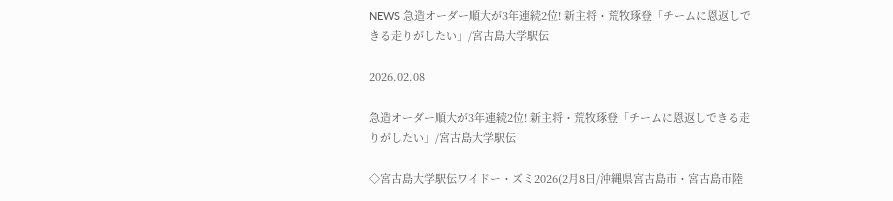NEWS 急造オーダー順大が3年連続2位! 新主将・荒牧琢登「チームに恩返しできる走りがしたい」/宮古島大学駅伝

2026.02.08

急造オーダー順大が3年連続2位! 新主将・荒牧琢登「チームに恩返しできる走りがしたい」/宮古島大学駅伝

◇宮古島大学駅伝ワイドー・ズミ2026(2月8日/沖縄県宮古島市・宮古島市陸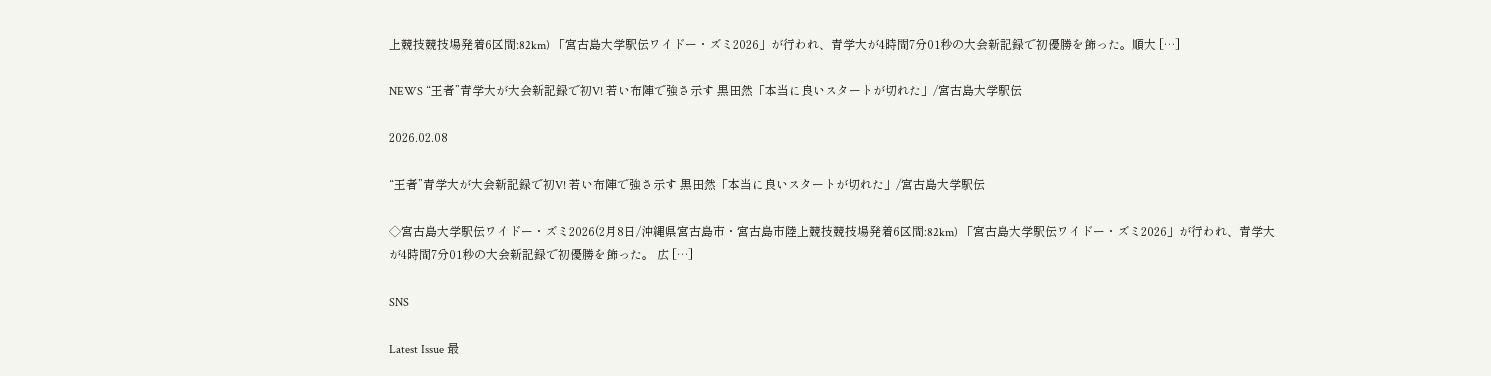上競技競技場発着6区間:82km) 「宮古島大学駅伝ワイドー・ズミ2026」が行われ、青学大が4時間7分01秒の大会新記録で初優勝を飾った。順大 […]

NEWS “王者”青学大が大会新記録で初V! 若い布陣で強さ示す 黒田然「本当に良いスタートが切れた」/宮古島大学駅伝

2026.02.08

“王者”青学大が大会新記録で初V! 若い布陣で強さ示す 黒田然「本当に良いスタートが切れた」/宮古島大学駅伝

◇宮古島大学駅伝ワイドー・ズミ2026(2月8日/沖縄県宮古島市・宮古島市陸上競技競技場発着6区間:82km) 「宮古島大学駅伝ワイドー・ズミ2026」が行われ、青学大が4時間7分01秒の大会新記録で初優勝を飾った。 広 […]

SNS

Latest Issue 最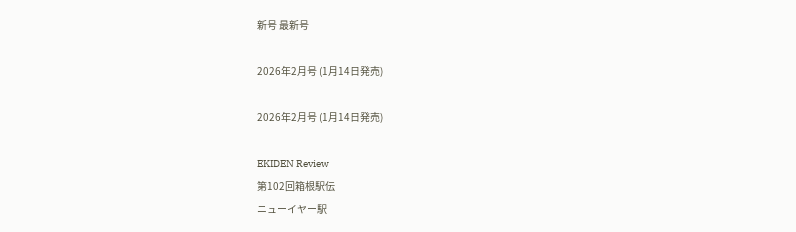新号 最新号

2026年2月号 (1月14日発売)

2026年2月号 (1月14日発売)

EKIDEN Review
第102回箱根駅伝
ニューイヤー駅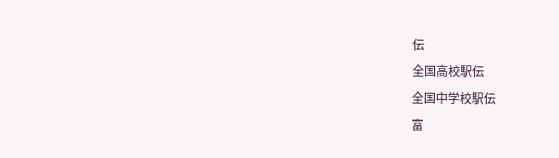伝
全国高校駅伝
全国中学校駅伝
富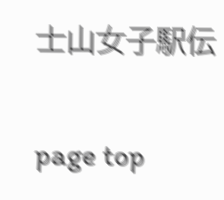士山女子駅伝

page top